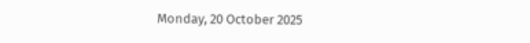Monday, 20 October 2025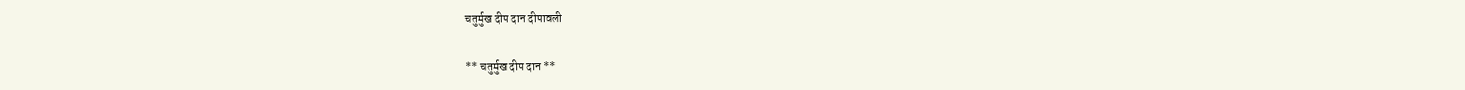चतुर्मुख दीप दान दीपावली

** चतुर्मुख दीप दान **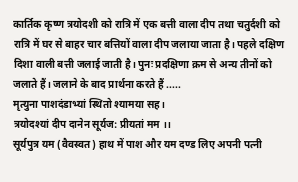कार्तिक कृष्ण त्रयोदशी को रात्रि में एक बत्ती वाला दीप तथा चतुर्दशी को रात्रि में घर से बाहर चार बत्तियों वाला दीप जलाया जाता है। पहले दक्षिण दिशा वाली बत्ती जलाई जाती है। पुनः प्रदक्षिणा क्रम से अन्य तीनों को जलाते हैं। जलाने के बाद प्रार्थना करते हैं .....
मृत्युना पाशदंडाभ्यां स्थितो श्यामया सह।
त्रयोदश्यां दीप दानेन सूर्यज: प्रीयतां मम ।।
सूर्यपुत्र यम (वैवस्वत) हाथ में पाश और यम दण्ड लिए अपनी पत्नी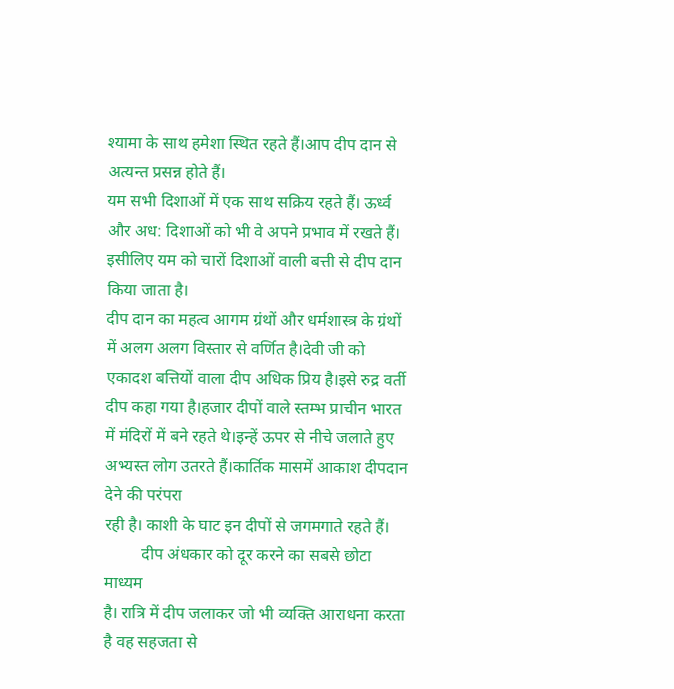श्यामा के साथ हमेशा स्थित रहते हैं।आप दीप दान से अत्यन्त प्रसन्न होते हैं।
यम सभी दिशाओं में एक साथ सक्रिय रहते हैं। ऊर्ध्व और अध: दिशाओं को भी वे अपने प्रभाव में रखते हैं। इसीलिए यम को चारों दिशाओं वाली बत्ती से दीप दान किया जाता है।
दीप दान का महत्व आगम ग्रंथों और धर्मशास्त्र के ग्रंथों में अलग अलग विस्तार से वर्णित है।देवी जी को एकादश बत्तियों वाला दीप अधिक प्रिय है।इसे रुद्र वर्ती दीप कहा गया है।हजार दीपों वाले स्तम्भ प्राचीन भारत में मंदिरों में बने रहते थे।इन्हें ऊपर से नीचे जलाते हुए अभ्यस्त लोग उतरते हैं।कार्तिक मासमें आकाश दीपदान देने की परंपरा
रही है। काशी के घाट इन दीपों से जगमगाते रहते हैं।
         दीप अंधकार को दूर करने का सबसे छोटा माध्यम
है। रात्रि में दीप जलाकर जो भी व्यक्ति आराधना करता है वह सहजता से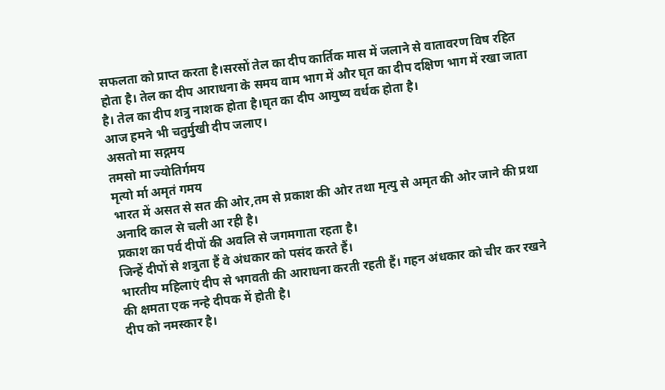सफलता को प्राप्त करता है।सरसों तेल का दीप कार्तिक मास में जलाने से वातावरण विष रहित होता है। तेल का दीप आराधना के समय वाम भाग में और घृत का दीप दक्षिण भाग में रखा जाता है। तेल का दीप शत्रु नाशक होता है।घृत का दीप आयुष्य वर्धक होता है।
आज हमने भी चतुर्मुखी दीप जलाए।
असतो मा सद्गमय
तमसो मा ज्योतिर्गमय
मृत्यो र्मा अमृतं गमय
भारत में असत से सत की ओर,तम से प्रकाश की ओर तथा मृत्यु से अमृत की ओर जाने की प्रथा अनादि काल से चली आ रही है।
प्रकाश का पर्व दीपों की अवलि से जगमगाता रहता है।
जिन्हें दीपों से शत्रुता हैं वे अंधकार को पसंद करते हैं।
भारतीय महिलाएं दीप से भगवती की आराधना करती रहती हैं। गहन अंधकार को चीर कर रखने की क्षमता एक नन्हे दीपक में होती है।
दीप को नमस्कार है।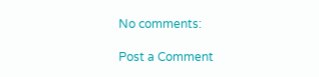No comments:

Post a Comment